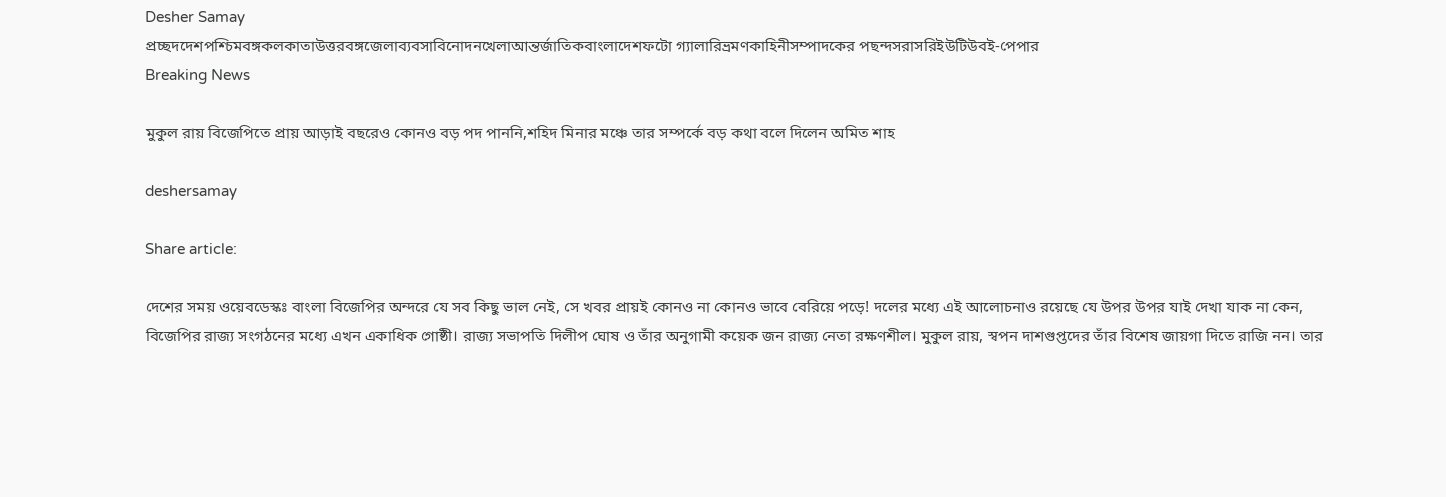Desher Samay
প্রচ্ছদদেশপশ্চিমবঙ্গকলকাতাউত্তরবঙ্গজেলাব্যবসাবিনোদনখেলাআন্তর্জাতিকবাংলাদেশফটো গ্যালারিভ্রমণকাহিনীসম্পাদকের পছন্দসরাসরিইউটিউবই-পেপার
Breaking News

মুকুল রায় বিজেপিতে প্রায় আড়াই বছরেও কোনও বড় পদ পাননি,শহিদ মিনার মঞ্চে তার সম্পর্কে বড় কথা বলে দিলেন অমিত শাহ

deshersamay

Share article:

দেশের সময় ওয়েবডেস্কঃ বাংলা বিজেপির অন্দরে যে সব কিছু ভাল নেই, সে খবর প্রায়ই কোনও না কোনও ভাবে বেরিয়ে পড়ে! দলের মধ্যে এই আলোচনাও রয়েছে যে উপর উপর যাই দেখা যাক না কেন, বিজেপির রাজ্য সংগঠনের মধ্যে এখন একাধিক গোষ্ঠী। রাজ্য সভাপতি দিলীপ ঘোষ ও তাঁর অনুগামী কয়েক জন রাজ্য নেতা রক্ষণশীল। মুকুল রায়, স্বপন দাশগুপ্তদের তাঁর বিশেষ জায়গা দিতে রাজি নন। তার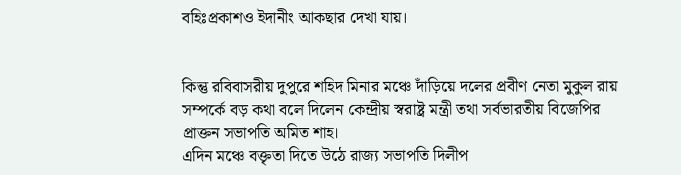বহিঃপ্রকাশও ইদানীং আকছার দেখা যায়।


কিন্তু রবিবাসরীয় দুপুরে শহিদ মিনার মঞ্চে দাঁড়িয়ে দলের প্রবীণ নেতা মুকুল রায় সম্পর্কে বড় কথা বলে দিলেন কেন্দ্রীয় স্বরাষ্ট্র মন্ত্রী তথা সর্বভারতীয় বিজেপির প্রাক্তন সভাপতি অমিত শাহ।
এদিন মঞ্চে বক্তৃতা দিতে উঠে রাজ্য সভাপতি দিলীপ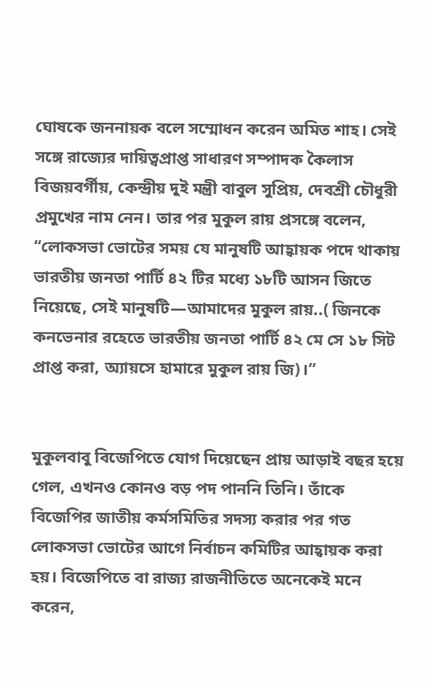ঘোষকে জননায়ক বলে সম্মোধন করেন অমিত শাহ। সেই সঙ্গে রাজ্যের দায়িত্বপ্রাপ্ত সাধারণ সম্পাদক কৈলাস বিজয়বর্গীয়, কেন্দ্রীয় দুই মন্ত্রী বাবুল সুপ্রিয়, দেবশ্রী চৌধুরী প্রমুখের নাম নেন। তার পর মুকুল রায় প্রসঙ্গে বলেন, “লোকসভা ভোটের সময় যে মানুষটি আহ্বায়ক পদে থাকায় ভারতীয় জনতা পার্টি ৪২ টির মধ্যে ১৮টি আসন জিতে নিয়েছে, সেই মানুষটি—আমাদের মুকুল রায়..( জিনকে কনভেনার রহেতে ভারতীয় জনতা পার্টি ৪২ মে সে ১৮ সিট প্রাপ্ত করা, অ্যায়সে হামারে মুকুল রায় জি)।”


মুকুলবাবু বিজেপিতে যোগ দিয়েছেন প্রায় আড়াই বছর হয়ে গেল, এখনও কোনও বড় পদ পাননি তিনি। তাঁকে বিজেপির জাতীয় কর্মসমিতির সদস্য করার পর গত লোকসভা ভোটের আগে নির্বাচন কমিটির আহ্বায়ক করা হয়। বিজেপিতে বা রাজ্য রাজনীতিতে অনেকেই মনে করেন,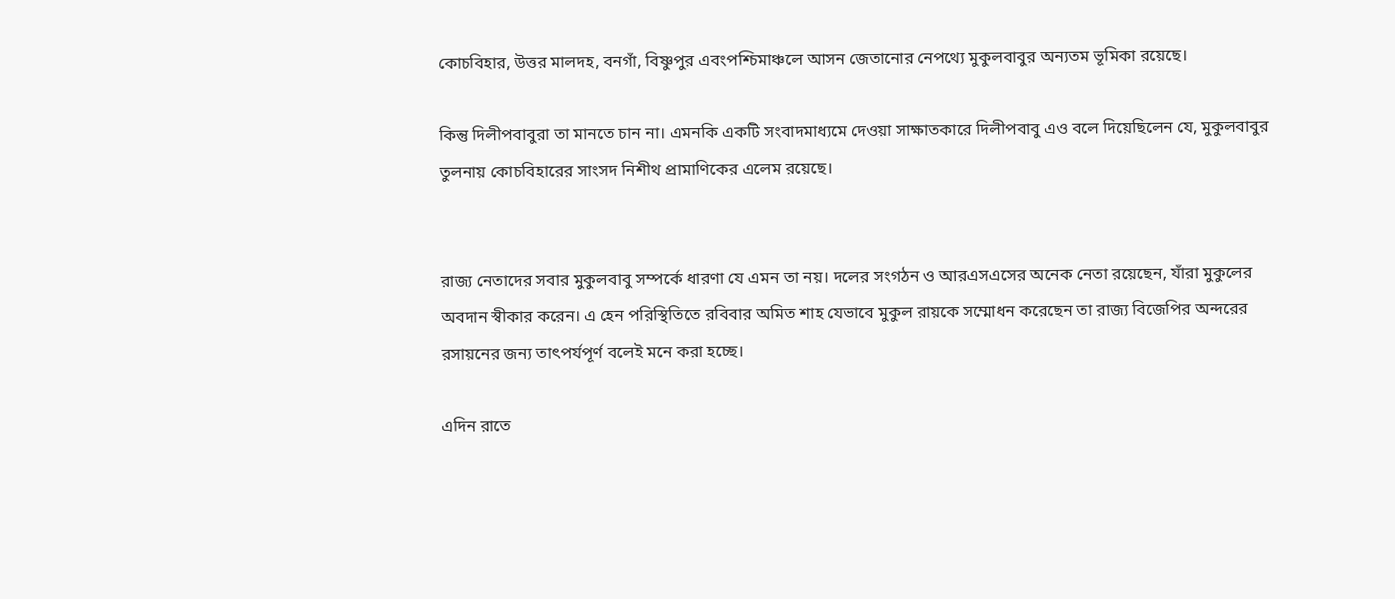কোচবিহার, উত্তর মালদহ, বনগাঁ, বিষ্ণুপুর এবংপশ্চিমাঞ্চলে আসন জেতানোর নেপথ্যে মুকুলবাবুর অন্যতম ভূমিকা রয়েছে।

কিন্তু দিলীপবাবুরা তা মানতে চান না। এমনকি একটি সংবাদমাধ্যমে দেওয়া সাক্ষাতকারে দিলীপবাবু এও বলে দিয়েছিলেন যে, মুকুলবাবুর তুলনায় কোচবিহারের সাংসদ নিশীথ প্রামাণিকের এলেম রয়েছে।


রাজ্য নেতাদের সবার মুকুলবাবু সম্পর্কে ধারণা যে এমন তা নয়। দলের সংগঠন ও আরএসএসের অনেক নেতা রয়েছেন, যাঁরা মুকুলের অবদান স্বীকার করেন। এ হেন পরিস্থিতিতে রবিবার অমিত শাহ যেভাবে মুকুল রায়কে সম্মোধন করেছেন তা রাজ্য বিজেপির অন্দরের রসায়নের জন্য তাৎপর্যপূর্ণ বলেই মনে করা হচ্ছে।

এদিন রাতে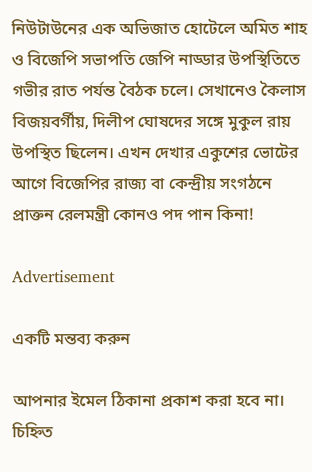নিউটাউনের এক অভিজাত হোটেলে অমিত শাহ ও বিজেপি সভাপতি জেপি নাড্ডার উপস্থিতিতে গভীর রাত পর্যন্ত বৈঠক চলে। সেখানেও কৈলাস বিজয়বর্গীয়, দিলীপ ঘোষদের সঙ্গে মুকুল রায় উপস্থিত ছিলেন। এখন দেখার একুশের ভোটের আগে বিজেপির রাজ্য বা কেন্দ্রীয় সংগঠনে প্রাক্তন রেলমন্ত্রী কোনও পদ পান কিনা!

Advertisement

একটি মন্তব্য করুন

আপনার ইমেল ঠিকানা প্রকাশ করা হবে না। চিহ্নিত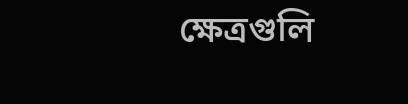ক্ষেত্রগুলি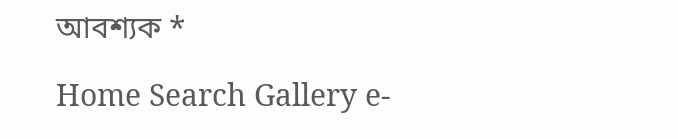আবশ্যক *

Home Search Gallery e-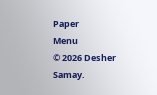Paper
Menu
© 2026 Desher Samay.